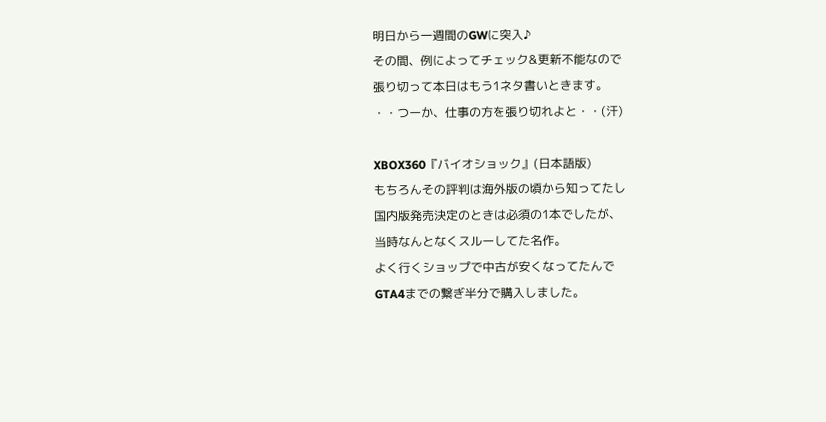明日から一週間のGWに突入♪
その間、例によってチェック&更新不能なので
張り切って本日はもう1ネタ書いときます。
・・つーか、仕事の方を張り切れよと・・(汗)

XBOX360『バイオショック』(日本語版)
もちろんその評判は海外版の頃から知ってたし
国内版発売決定のときは必須の1本でしたが、
当時なんとなくスルーしてた名作。
よく行くショップで中古が安くなってたんで
GTA4までの繋ぎ半分で購入しました。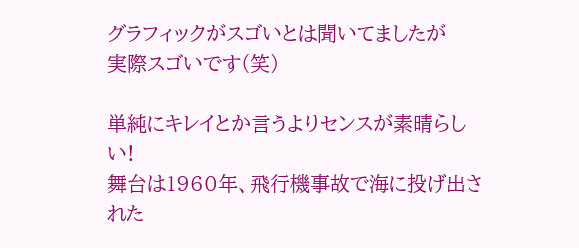グラフィックがスゴいとは聞いてましたが
実際スゴいです(笑)

単純にキレイとか言うよりセンスが素晴らしい!
舞台は1960年、飛行機事故で海に投げ出された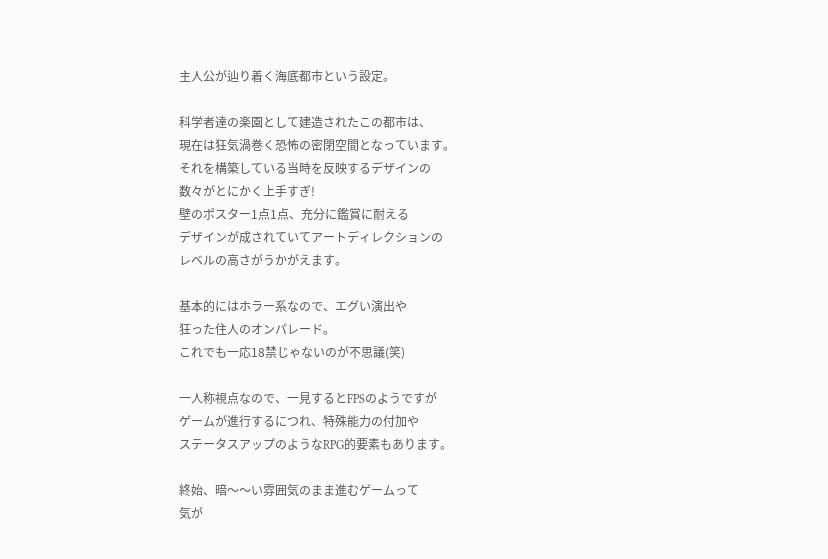主人公が辿り着く海底都市という設定。

科学者達の楽園として建造されたこの都市は、
現在は狂気渦巻く恐怖の密閉空間となっています。
それを構築している当時を反映するデザインの
数々がとにかく上手すぎ!
壁のポスター1点1点、充分に鑑賞に耐える
デザインが成されていてアートディレクションの
レベルの高さがうかがえます。

基本的にはホラー系なので、エグい演出や
狂った住人のオンパレード。
これでも一応18禁じゃないのが不思議(笑)

一人称視点なので、一見するとFPSのようですが
ゲームが進行するにつれ、特殊能力の付加や
ステータスアップのようなRPG的要素もあります。

終始、暗〜〜い雰囲気のまま進むゲームって
気が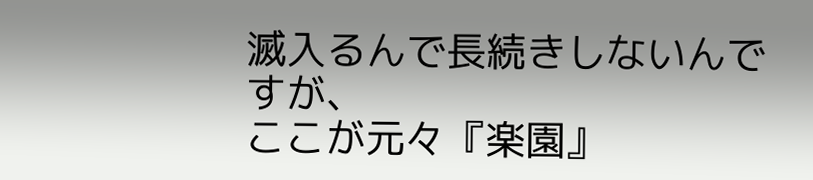滅入るんで長続きしないんですが、
ここが元々『楽園』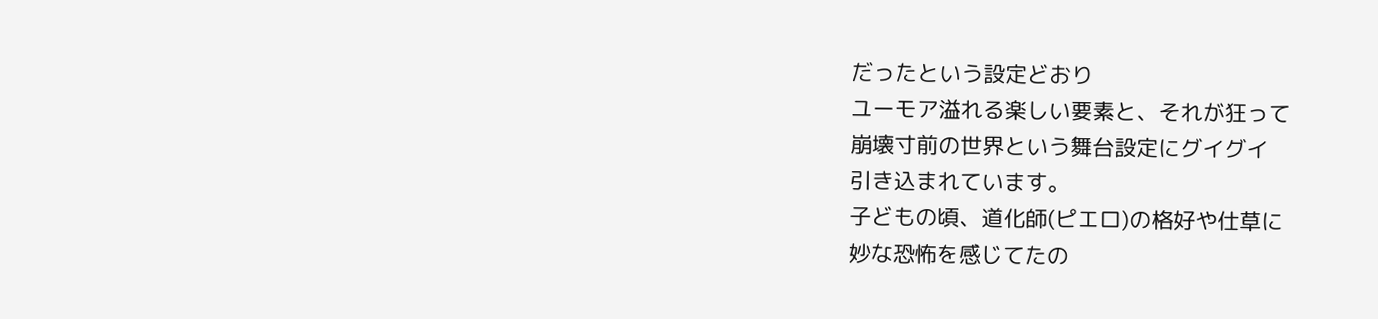だったという設定どおり
ユーモア溢れる楽しい要素と、それが狂って
崩壊寸前の世界という舞台設定にグイグイ
引き込まれています。
子どもの頃、道化師(ピエロ)の格好や仕草に
妙な恐怖を感じてたの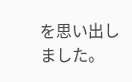を思い出しました。